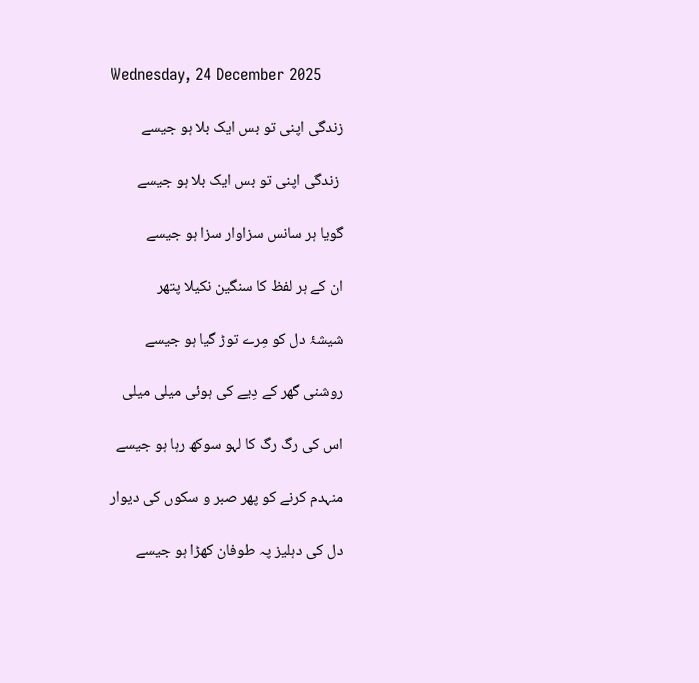Wednesday, 24 December 2025

زندگی اپنی تو بس ایک بلا ہو جیسے

 زندگی اپنی تو بس ایک بلا ہو جیسے

گویا ہر سانس سزاوار سزا ہو جیسے

ان کے ہر لفظ کا سنگین نکیلا پتھر

شیشۂ دل کو مِرے توڑ گیا ہو جیسے

روشنی گھر کے دِیے کی ہوئی میلی میلی

اس کی رگ رگ کا لہو سوکھ رہا ہو جیسے

منہدم کرنے کو پھر صبر و سکوں کی دیوار

دل کی دہلیز پہ طوفان کھڑا ہو جیسے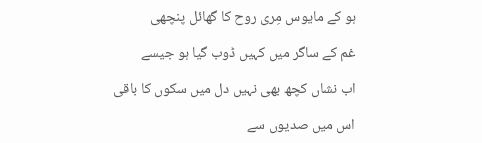ہو کے مایوس مِری روح کا گھائل پنچھی

غم کے ساگر میں کہیں ڈوب گیا ہو جیسے

اب نشاں کچھ بھی نہیں دل میں سکوں کا باقی

اس میں صدیوں سے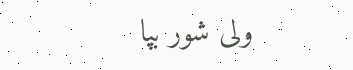ولی شور بپا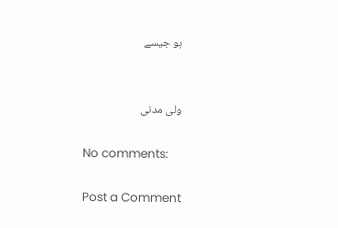ہو جیسے


ولی مدنی

No comments:

Post a Comment